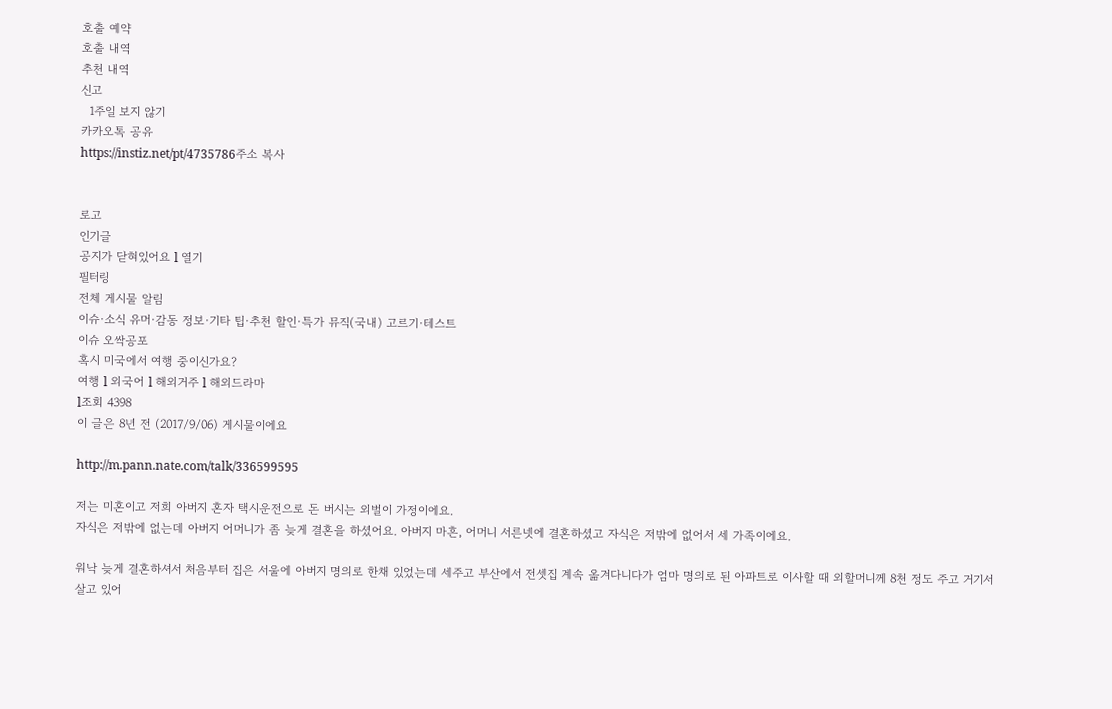호출 예약
호출 내역
추천 내역
신고
  1주일 보지 않기
카카오톡 공유
https://instiz.net/pt/4735786주소 복사


로고
인기글
공지가 닫혀있어요 l 열기
필터링
전체 게시물 알림
이슈·소식 유머·감동 정보·기타 팁·추천 할인·특가 뮤직(국내) 고르기·테스트
이슈 오싹공포
혹시 미국에서 여행 중이신가요?
여행 l 외국어 l 해외거주 l 해외드라마
l조회 4398
이 글은 8년 전 (2017/9/06) 게시물이에요

http://m.pann.nate.com/talk/336599595

저는 미혼이고 저희 아버지 혼자 택시운전으로 돈 버시는 외벌이 가정이에요.
자식은 저밖에 없는데 아버지 어머니가 좀 늦게 결혼을 하셨어요. 아버지 마흔, 어머니 서른넷에 결혼하셨고 자식은 저밖에 없어서 세 가족이에요.

워낙 늦게 결혼하셔서 처음부터 집은 서울에 아버지 명의로 한채 있었는데 세주고 부산에서 전셋집 계속 옮겨다니다가 엄마 명의로 된 아파트로 이사할 때 외할머니께 8천 정도 주고 거기서 살고 있어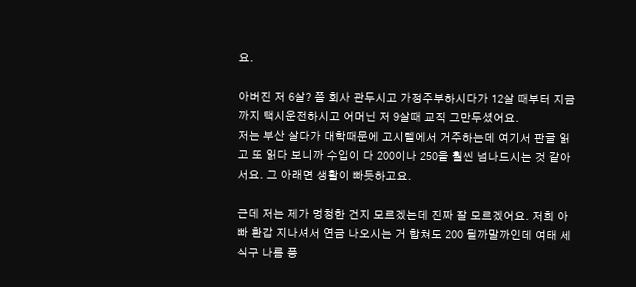요.

아버진 저 6살? 쯤 회사 관두시고 가정주부하시다가 12살 때부터 지금까지 택시운전하시고 어머닌 저 9살때 교직 그만두셨어요.
저는 부산 살다가 대학때문에 고시텔에서 거주하는데 여기서 판글 읽고 또 읽다 보니까 수입이 다 200이나 250을 훨씬 넘나드시는 것 같아서요. 그 아래면 생활이 빠듯하고요.

근데 저는 제가 멍청한 건지 모르겠는데 진짜 잘 모르겠어요. 저희 아빠 환갑 지나셔서 연금 나오시는 거 합쳐도 200 될까말까인데 여태 세 식구 나름 풍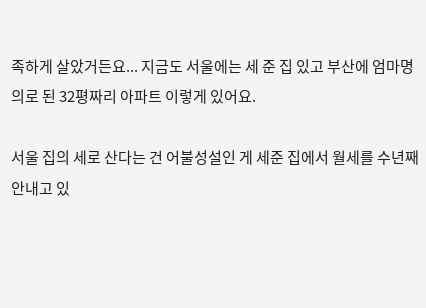족하게 살았거든요... 지금도 서울에는 세 준 집 있고 부산에 엄마명의로 된 32평짜리 아파트 이렇게 있어요.

서울 집의 세로 산다는 건 어불성설인 게 세준 집에서 월세를 수년째 안내고 있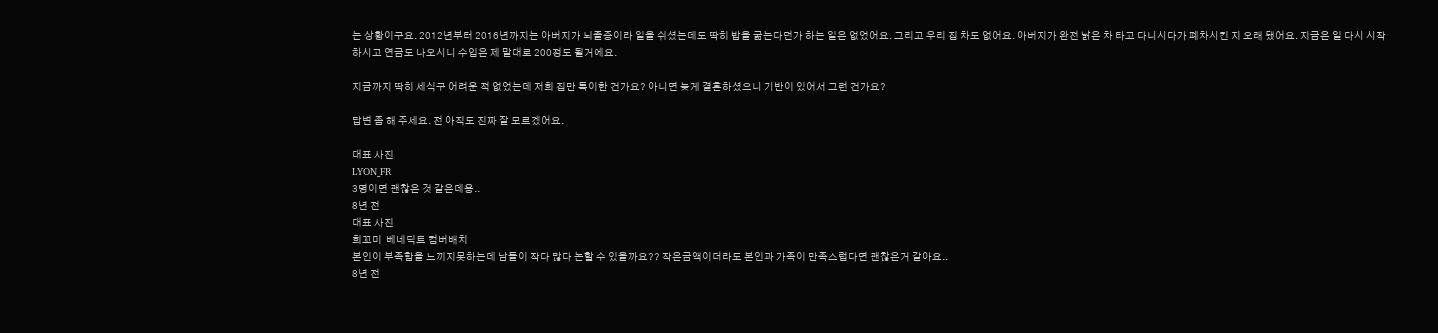는 상황이구요. 2012년부터 2016년까지는 아버지가 뇌졸증이라 일을 쉬셨는데도 딱히 밥을 굶는다던가 하는 일은 없었어요. 그리고 우리 집 차도 없어요. 아버지가 완전 낡은 차 타고 다니시다가 폐차시킨 지 오래 됐어요. 지금은 일 다시 시작하시고 연금도 나오시니 수입은 제 말대로 200정도 될거에요.

지금까지 딱히 세식구 어려운 적 없었는데 저희 집만 특이한 건가요? 아니면 늦게 결혼하셨으니 기반이 있어서 그런 건가요?

답변 좀 해 주세요. 전 아직도 진짜 잘 모르겠어요.

대표 사진
LYON_FR
3명이면 괜찮은 것 같은데용..
8년 전
대표 사진
희꼬미  베네딕트 컴버배치
본인이 부족함을 느끼지못하는데 남들이 작다 많다 논할 수 있을까요?? 작은금액이더라도 본인과 가족이 만족스럽다면 괜찮은거 같아요..
8년 전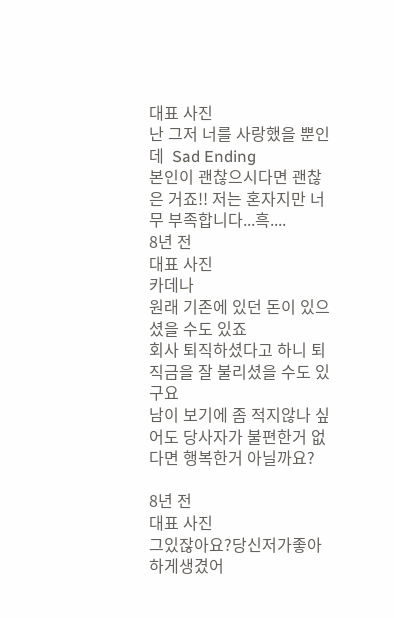대표 사진
난 그저 너를 사랑했을 뿐인데  Sad Ending
본인이 괜찮으시다면 괜찮은 거죠!! 저는 혼자지만 너무 부족합니다...흑....
8년 전
대표 사진
카데나
원래 기존에 있던 돈이 있으셨을 수도 있죠
회사 퇴직하셨다고 하니 퇴직금을 잘 불리셨을 수도 있구요
남이 보기에 좀 적지않나 싶어도 당사자가 불편한거 없다면 행복한거 아닐까요?

8년 전
대표 사진
그있잖아요?당신저가좋아하게생겼어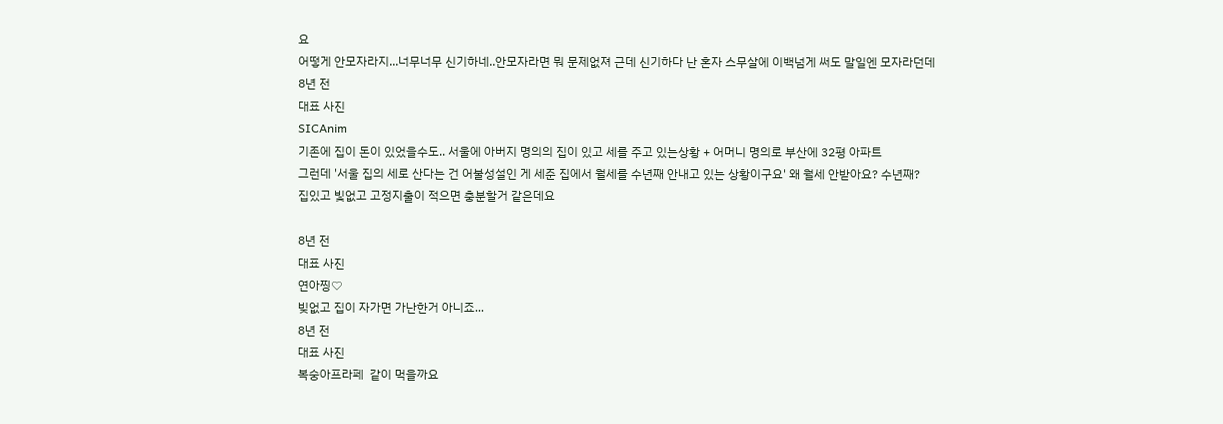요
어떻게 안모자라지...너무너무 신기하네..안모자라면 뭐 문제없져 근데 신기하다 난 혼자 스무살에 이백넘게 써도 말일엔 모자라던데
8년 전
대표 사진
SICAnim
기존에 집이 돈이 있었을수도.. 서울에 아버지 명의의 집이 있고 세를 주고 있는상황 + 어머니 명의로 부산에 32평 아파트
그런데 '서울 집의 세로 산다는 건 어불성설인 게 세준 집에서 월세를 수년째 안내고 있는 상황이구요' 왜 월세 안받아요? 수년째?
집있고 빛없고 고정지출이 적으면 충분할거 같은데요

8년 전
대표 사진
연아찡♡
빚없고 집이 자가면 가난한거 아니죠...
8년 전
대표 사진
복숭아프라페  같이 먹을까요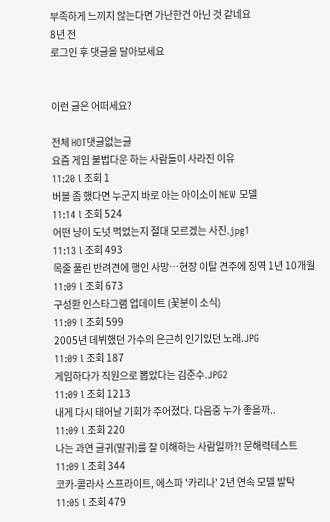부족하게 느끼지 않는다면 가난한건 아닌 것 같네요
8년 전
로그인 후 댓글을 달아보세요


이런 글은 어떠세요?

전체 HOT댓글없는글
요즘 게임 불법다운 하는 사람들이 사라진 이유
11:20 l 조회 1
버블 좀 했다면 누군지 바로 아는 아이소이 NEW 모델
11:14 l 조회 524
어떤 냥이 도넛 먹었는지 절대 모르겠는 사진.jpg1
11:13 l 조회 493
목줄 풀린 반려견에 행인 사망…현장 이탈 견주에 징역 1년 10개월
11:09 l 조회 673
구성환 인스타그램 업데이트 (꽃분이 소식)
11:09 l 조회 599
2005년 데뷔했던 가수의 은근히 인기있던 노래.JPG
11:09 l 조회 187
게임하다가 직원으로 뽑았다는 김준수.JPG2
11:09 l 조회 1213
내게 다시 태어날 기회가 주어졌다. 다음중 누가 좋을까..
11:09 l 조회 220
나는 과연 글귀(말귀)를 잘 이해하는 사람일까?! 문해력테스트
11:09 l 조회 344
코카-콜라사 스프라이트, 에스파 '카리나' 2년 연속 모델 발탁
11:05 l 조회 479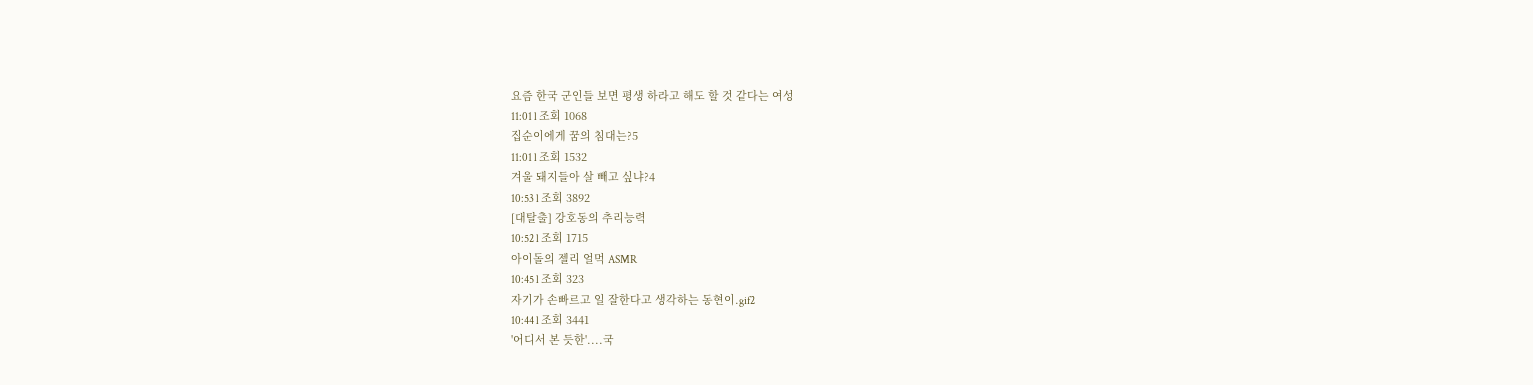요즘 한국 군인들 보면 평생 하라고 해도 할 것 같다는 여성
11:01 l 조회 1068
집순이에게 꿈의 침대는?5
11:01 l 조회 1532
겨울 돼지들아 살 빼고 싶냐?4
10:53 l 조회 3892
[대탈출] 강호동의 추리능력
10:52 l 조회 1715
아이돌의 젤리 얼먹 ASMR
10:45 l 조회 323
자기가 손빠르고 일 잘한다고 생각하는 동현이.gif2
10:44 l 조회 3441
'어디서 본 듯한'....국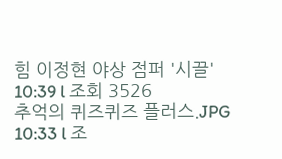힘 이정현 야상 점퍼 '시끌'
10:39 l 조회 3526
추억의 퀴즈퀴즈 플러스.JPG
10:33 l 조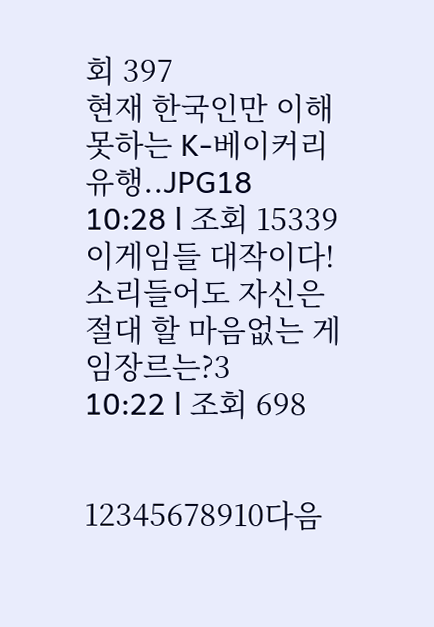회 397
현재 한국인만 이해못하는 K-베이커리 유행..JPG18
10:28 l 조회 15339
이게임들 대작이다! 소리들어도 자신은 절대 할 마음없는 게임장르는?3
10:22 l 조회 698


12345678910다음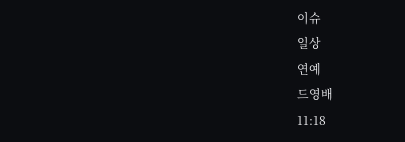이슈
일상
연예
드영배
11:18